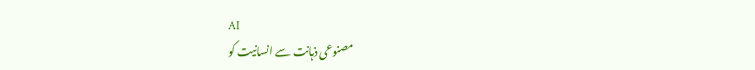AI
مصنوعی ذہانت سے انسانیت کو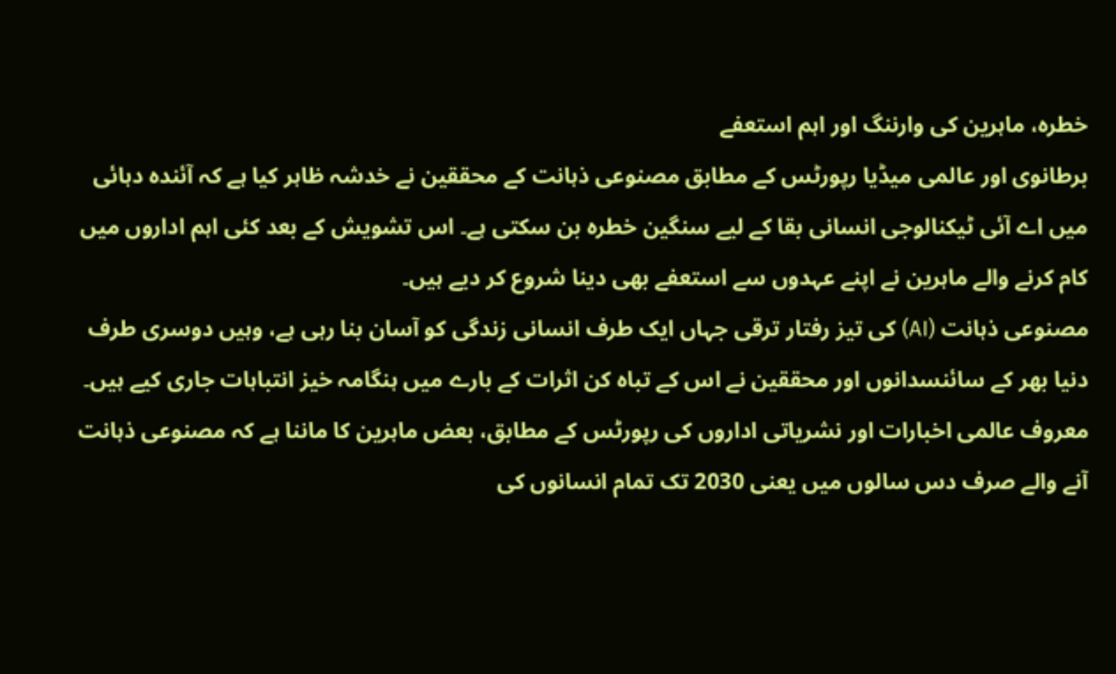خطرہ، ماہرین کی وارننگ اور اہم استعفے
برطانوی اور عالمی میڈیا رپورٹس کے مطابق مصنوعی ذہانت کے محققین نے خدشہ ظاہر کیا ہے کہ آئندہ دہائی میں اے آئی ٹیکنالوجی انسانی بقا کے لیے سنگین خطرہ بن سکتی ہے۔ اس تشویش کے بعد کئی اہم اداروں میں کام کرنے والے ماہرین نے اپنے عہدوں سے استعفے بھی دینا شروع کر دیے ہیں۔
مصنوعی ذہانت (AI) کی تیز رفتار ترقی جہاں ایک طرف انسانی زندگی کو آسان بنا رہی ہے، وہیں دوسری طرف دنیا بھر کے سائنسدانوں اور محققین نے اس کے تباہ کن اثرات کے بارے میں ہنگامہ خیز انتباہات جاری کیے ہیں۔ معروف عالمی اخبارات اور نشریاتی اداروں کی رپورٹس کے مطابق، بعض ماہرین کا ماننا ہے کہ مصنوعی ذہانت آنے والے صرف دس سالوں میں یعنی 2030 تک تمام انسانوں کی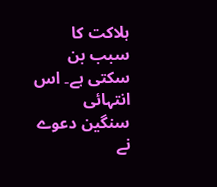ہلاکت کا سبب بن سکتی ہے۔ اس انتہائی سنگین دعوے نے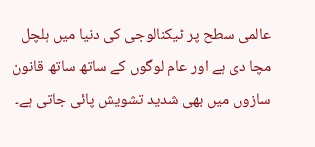عالمی سطح پر ٹیکنالوجی کی دنیا میں ہلچل مچا دی ہے اور عام لوگوں کے ساتھ ساتھ قانون سازوں میں بھی شدید تشویش پائی جاتی ہے۔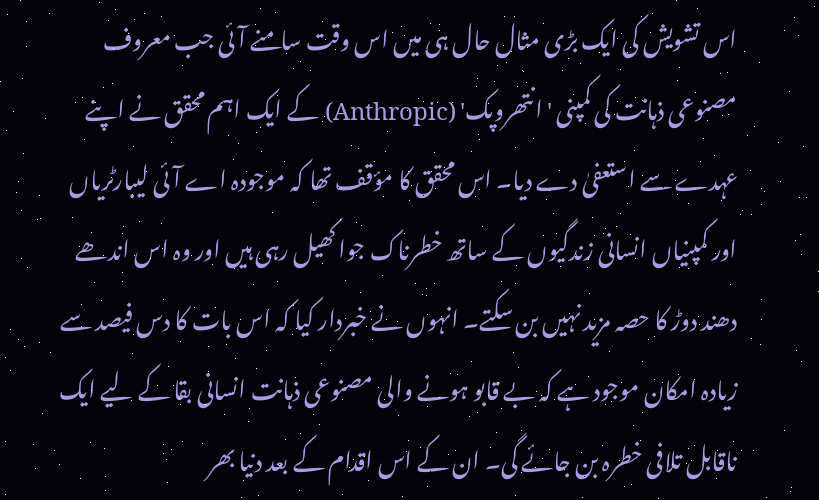اس تشویش کی ایک بڑی مثال حال ہی میں اس وقت سامنے آئی جب معروف مصنوعی ذہانت کی کمپنی 'انتھروپک' (Anthropic) کے ایک اہم محقق نے اپنے عہدے سے استعفیٰ دے دیا۔ اس محقق کا مؤقف تھا کہ موجودہ اے آئی لیبارٹریاں اور کمپنیاں انسانی زندگیوں کے ساتھ خطرناک جوا کھیل رہی ہیں اور وہ اس اندھے دھند دوڑ کا حصہ مزید نہیں بن سکتے۔ انہوں نے خبردار کیا کہ اس بات کا دس فیصد سے زیادہ امکان موجود ہے کہ بے قابو ہونے والی مصنوعی ذہانت انسانی بقا کے لیے ایک ناقابل تلافی خطرہ بن جائے گی۔ ان کے اس اقدام کے بعد دنیا بھر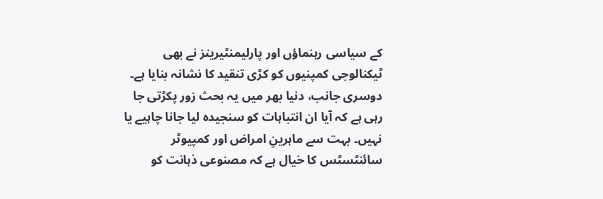کے سیاسی رہنماؤں اور پارلیمنٹیرینز نے بھی ٹیکنالوجی کمپنیوں کو کڑی تنقید کا نشانہ بنایا ہے۔
دوسری جانب، دنیا بھر میں یہ بحث زور پکڑتی جا رہی ہے کہ آیا ان انتباہات کو سنجیدہ لیا جانا چاہیے یا نہیں۔ بہت سے ماہرینِ امراض اور کمپیوٹر سائنٹسٹس کا خیال ہے کہ مصنوعی ذہانت کو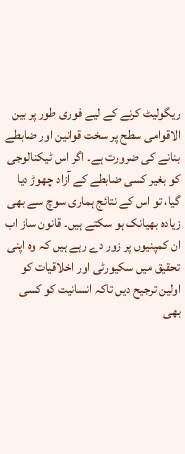ریگولیٹ کرنے کے لیے فوری طور پر بین الاقوامی سطح پر سخت قوانین اور ضابطے بنانے کی ضرورت ہے۔ اگر اس ٹیکنالوجی کو بغیر کسی ضابطے کے آزاد چھوڑ دیا گیا، تو اس کے نتائج ہماری سوچ سے بھی زیادہ بھیانک ہو سکتے ہیں۔ قانون ساز اب ان کمپنیوں پر زور دے رہے ہیں کہ وہ اپنی تحقیق میں سکیورٹی اور اخلاقیات کو اولین ترجیح دیں تاکہ انسانیت کو کسی بھی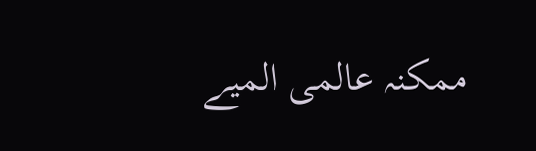ممکنہ عالمی المیے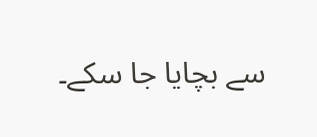سے بچایا جا سکے۔